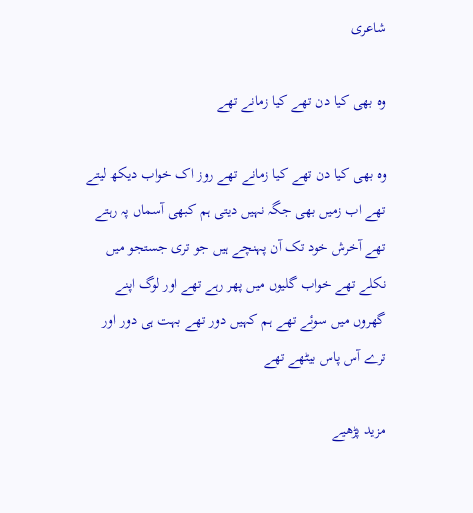شاعری

وہ بھی کیا دن تھے کیا زمانے تھے

وہ بھی کیا دن تھے کیا زمانے تھے روز اک خواب دیکھ لیتے تھے اب زمیں بھی جگہ نہیں دیتی ہم کبھی آسماں پہ رہتے تھے آخرش خود تک آن پہنچے ہیں جو تری جستجو میں نکلے تھے خواب گلیوں میں پھر رہے تھے اور لوگ اپنے گھروں میں سوئے تھے ہم کہیں دور تھے بہت ہی دور اور ترے آس پاس بیٹھے تھے

مزید پڑھیے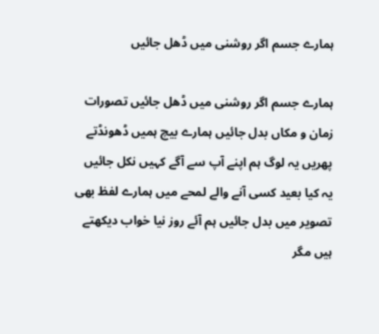ہمارے جسم اگر روشنی میں ڈھل جائیں

ہمارے جسم اگر روشنی میں ڈھل جائیں تصورات زمان و مکاں بدل جائیں ہمارے بیچ ہمیں ڈھونڈتے پھریں یہ لوگ ہم اپنے آپ سے آگے کہیں نکل جائیں یہ کیا بعید کسی آنے والے لمحے میں ہمارے لفظ بھی تصویر میں بدل جائیں ہم آئے روز نیا خواب دیکھتے ہیں مگر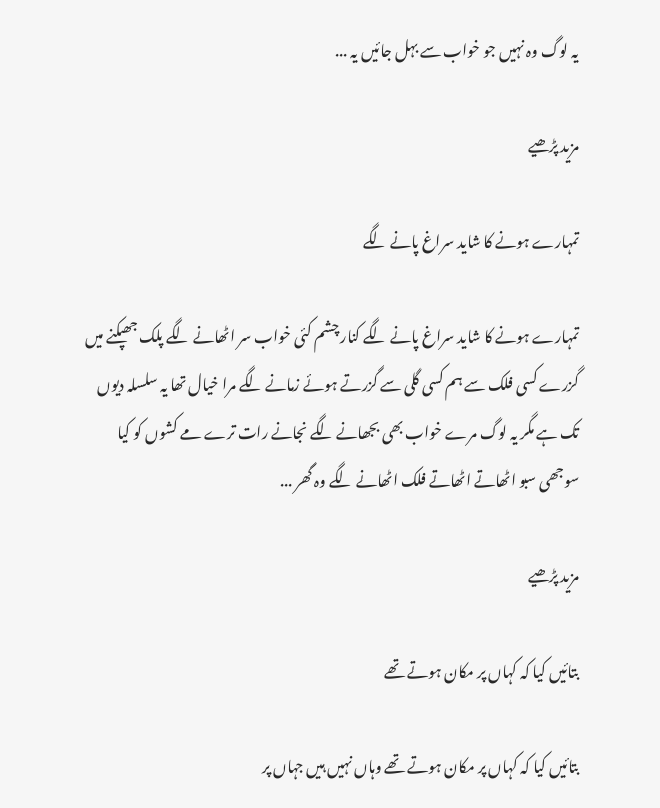یہ لوگ وہ نہیں جو خواب سے بہل جائیں یہ ...

مزید پڑھیے

تمہارے ہونے کا شاید سراغ پانے لگے

تمہارے ہونے کا شاید سراغ پانے لگے کنار چشم کئی خواب سر اٹھانے لگے پلک جھپکنے میں گزرے کسی فلک سے ہم کسی گلی سے گزرتے ہوئے زمانے لگے مرا خیال تھا یہ سلسلہ دیوں تک ہے مگر یہ لوگ مرے خواب بھی بجھانے لگے نجانے رات ترے مے کشوں کو کیا سوجھی سبو اٹھاتے اٹھاتے فلک اٹھانے لگے وہ گھر ...

مزید پڑھیے

بتائیں کیا کہ کہاں پر مکان ہوتے تھے

بتائیں کیا کہ کہاں پر مکان ہوتے تھے وہاں نہیں ہیں جہاں پر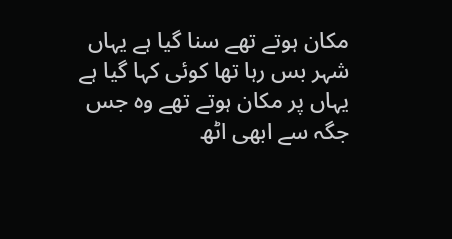مکان ہوتے تھے سنا گیا ہے یہاں شہر بس رہا تھا کوئی کہا گیا ہے یہاں پر مکان ہوتے تھے وہ جس جگہ سے ابھی اٹھ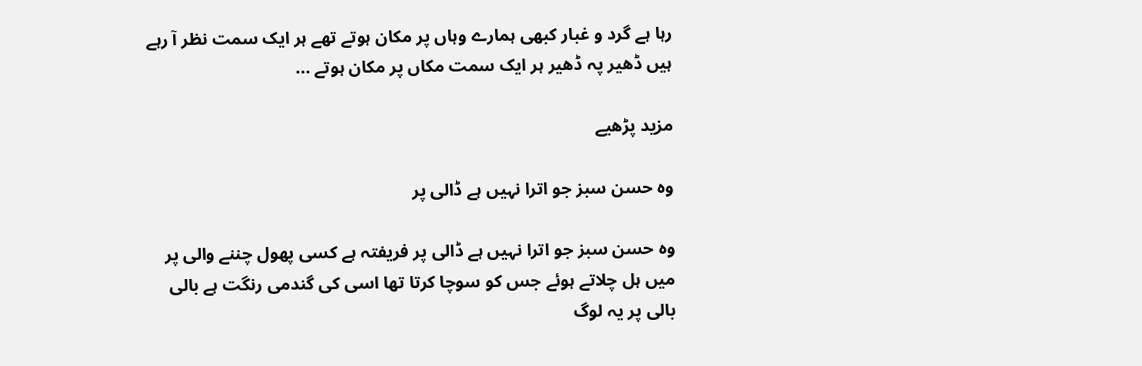رہا ہے گرد و غبار کبھی ہمارے وہاں پر مکان ہوتے تھے ہر ایک سمت نظر آ رہے ہیں ڈھیر پہ ڈھیر ہر ایک سمت مکاں پر مکان ہوتے ...

مزید پڑھیے

وہ حسن سبز جو اترا نہیں ہے ڈالی پر

وہ حسن سبز جو اترا نہیں ہے ڈالی پر فریفتہ ہے کسی پھول چننے والی پر میں ہل چلاتے ہوئے جس کو سوچا کرتا تھا اسی کی گندمی رنگت ہے بالی بالی پر یہ لوگ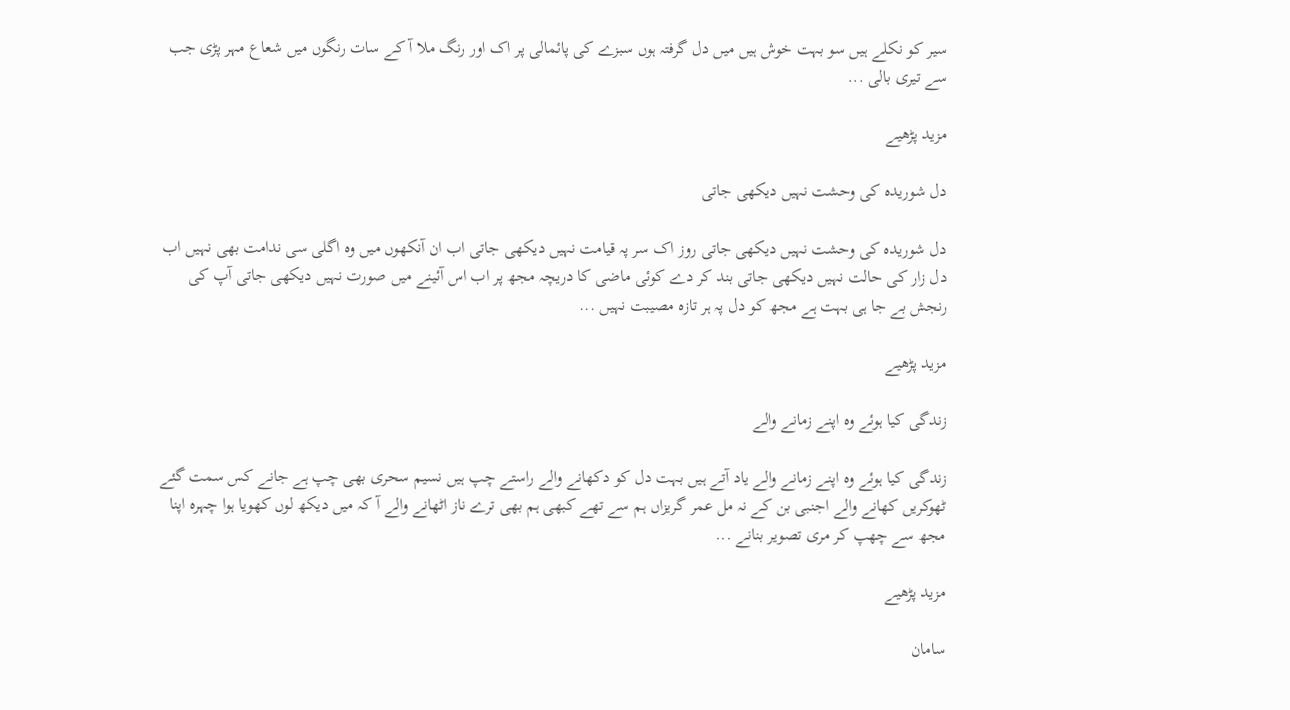سیر کو نکلے ہیں سو بہت خوش ہیں میں دل گرفتہ ہوں سبزے کی پائمالی پر اک اور رنگ ملا آ کے سات رنگوں میں شعاع مہر پڑی جب سے تیری بالی ...

مزید پڑھیے

دل شوریدہ کی وحشت نہیں دیکھی جاتی

دل شوریدہ کی وحشت نہیں دیکھی جاتی روز اک سر پہ قیامت نہیں دیکھی جاتی اب ان آنکھوں میں وہ اگلی سی ندامت بھی نہیں اب دل زار کی حالت نہیں دیکھی جاتی بند کر دے کوئی ماضی کا دریچہ مجھ پر اب اس آئینے میں صورت نہیں دیکھی جاتی آپ کی رنجش بے جا ہی بہت ہے مجھ کو دل پہ ہر تازہ مصیبت نہیں ...

مزید پڑھیے

زندگی کیا ہوئے وہ اپنے زمانے والے

زندگی کیا ہوئے وہ اپنے زمانے والے یاد آتے ہیں بہت دل کو دکھانے والے راستے چپ ہیں نسیم سحری بھی چپ ہے جانے کس سمت گئے ٹھوکریں کھانے والے اجنبی بن کے نہ مل عمر گریزاں ہم سے تھے کبھی ہم بھی ترے ناز اٹھانے والے آ کہ میں دیکھ لوں کھویا ہوا چہرہ اپنا مجھ سے چھپ کر مری تصویر بنانے ...

مزید پڑھیے

سامان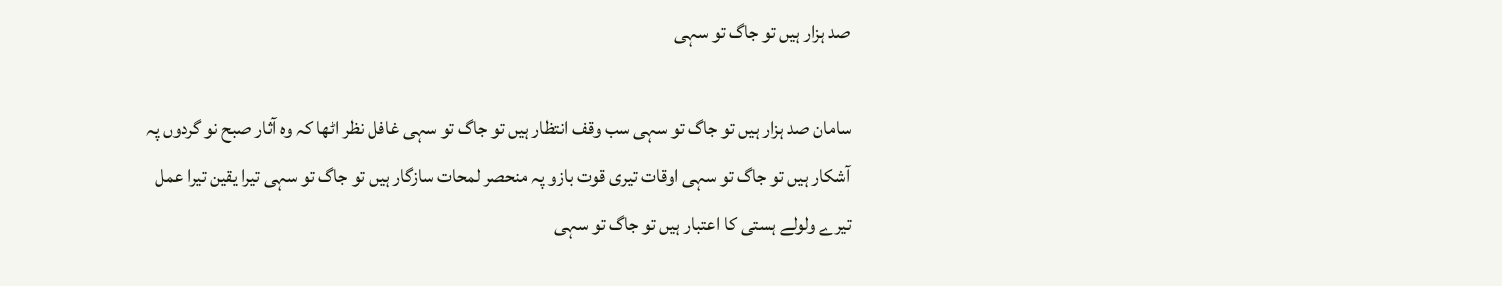صد ہزار ہیں تو جاگ تو سہی

سامان صد ہزار ہیں تو جاگ تو سہی سب وقف انتظار ہیں تو جاگ تو سہی غافل نظر اٹھا کہ وہ آثار صبح نو گردوں پہ آشکار ہیں تو جاگ تو سہی اوقات تیری قوت بازو پہ منحصر لمحات سازگار ہیں تو جاگ تو سہی تیرا یقین تیرا عمل تیرے ولولے ہستی کا اعتبار ہیں تو جاگ تو سہی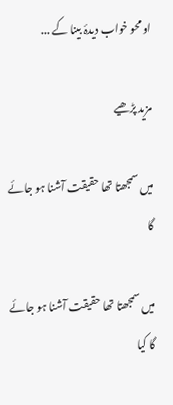او محو خواب دیدۂ بینا کے ...

مزید پڑھیے

میں سمجھتا تھا حقیقت آشنا ہو جائے گا

میں سمجھتا تھا حقیقت آشنا ہو جائے گا کیا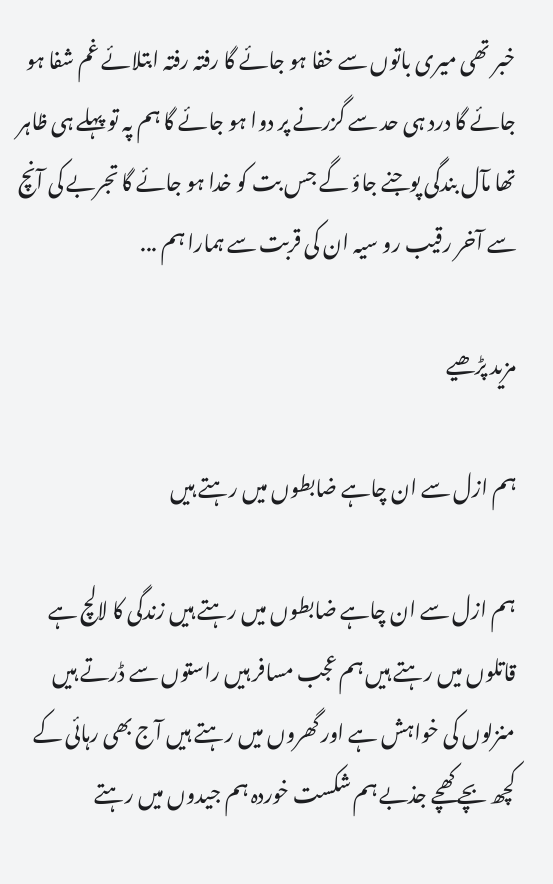خبر تھی میری باتوں سے خفا ہو جائے گا رفتہ رفتہ ابتلائے غم شفا ہو جائے گا درد ہی حد سے گزرنے پر دوا ہو جائے گا ہم پہ تو پہلے ہی ظاہر تھا مآل بندگی پوجنے جاؤ گے جس بت کو خدا ہو جائے گا تجربے کی آنچ سے آخر رقیب رو سیہ ان کی قربت سے ہمارا ہم ...

مزید پڑھیے

ہم ازل سے ان چاہے ضابطوں میں رہتے ہیں

ہم ازل سے ان چاہے ضابطوں میں رہتے ہیں زندگی کا لالچ ہے قاتلوں میں رہتے ہیں ہم عجب مسافر ہیں راستوں سے ڈرتے ہیں منزلوں کی خواہش ہے اور گھروں میں رہتے ہیں آج بھی رہائی کے کچھ بچے کھچے جذبے ہم شکست خوردہ ہم جیدوں میں رہتے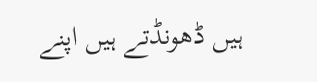ہیں ڈھونڈتے ہیں اپنے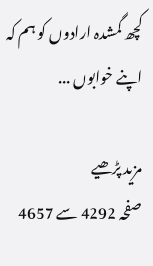کچھ گمشدہ ارادوں کو ہم کہ اپنے خوابوں ...

مزید پڑھیے
صفحہ 4292 سے 4657